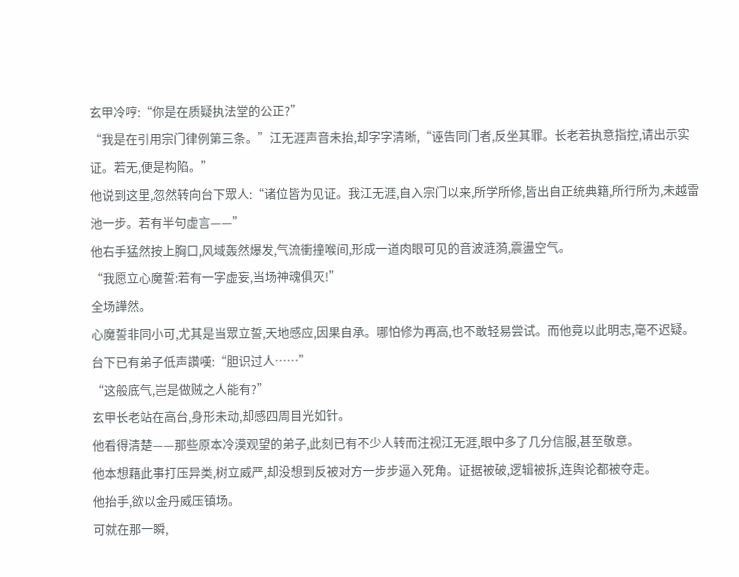玄甲冷哼:“你是在质疑执法堂的公正?”
“我是在引用宗门律例第三条。”江无涯声音未抬,却字字清晰,“诬告同门者,反坐其罪。长老若执意指控,请出示实证。若无,便是构陷。”
他说到这里,忽然转向台下眾人:“诸位皆为见证。我江无涯,自入宗门以来,所学所修,皆出自正统典籍,所行所为,未越雷池一步。若有半句虚言——”
他右手猛然按上胸口,风域轰然爆发,气流衝撞喉间,形成一道肉眼可见的音波涟漪,震盪空气。
“我愿立心魔誓:若有一字虚妄,当场神魂俱灭!”
全场譁然。
心魔誓非同小可,尤其是当眾立誓,天地感应,因果自承。哪怕修为再高,也不敢轻易尝试。而他竟以此明志,毫不迟疑。
台下已有弟子低声讚嘆:“胆识过人……”
“这般底气,岂是做贼之人能有?”
玄甲长老站在高台,身形未动,却感四周目光如针。
他看得清楚——那些原本冷漠观望的弟子,此刻已有不少人转而注视江无涯,眼中多了几分信服,甚至敬意。
他本想藉此事打压异类,树立威严,却没想到反被对方一步步逼入死角。证据被破,逻辑被拆,连舆论都被夺走。
他抬手,欲以金丹威压镇场。
可就在那一瞬,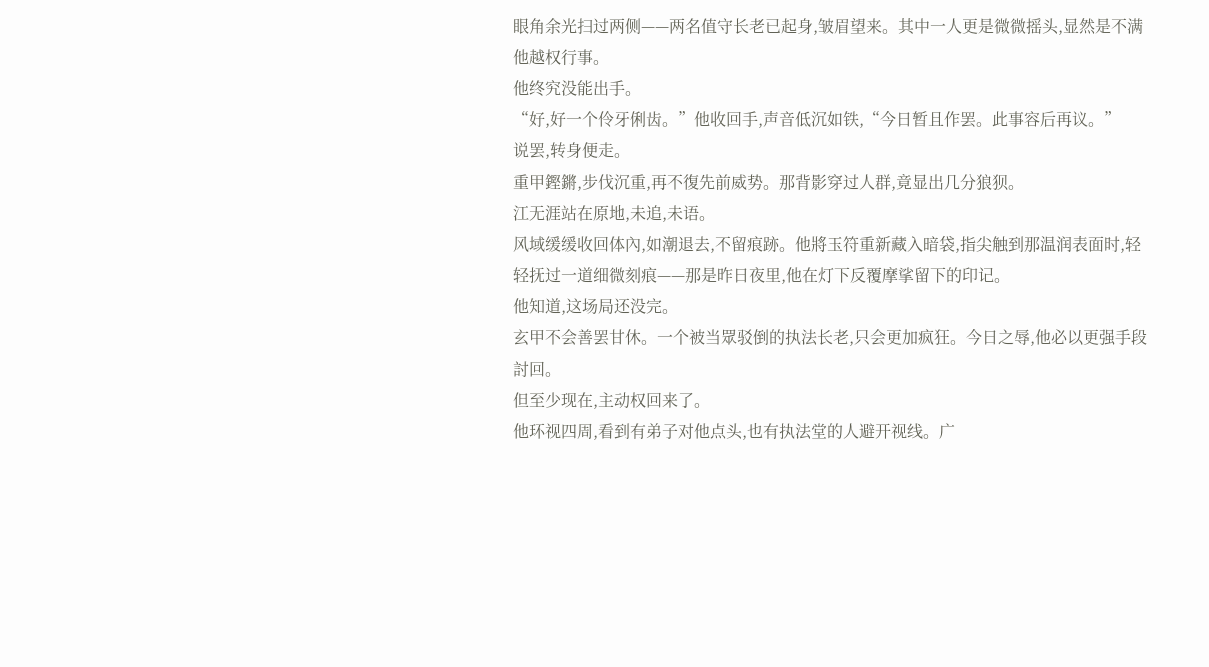眼角余光扫过两侧——两名值守长老已起身,皱眉望来。其中一人更是微微摇头,显然是不满他越权行事。
他终究没能出手。
“好,好一个伶牙俐齿。”他收回手,声音低沉如铁,“今日暂且作罢。此事容后再议。”
说罢,转身便走。
重甲鏗鏘,步伐沉重,再不復先前威势。那背影穿过人群,竟显出几分狼狈。
江无涯站在原地,未追,未语。
风域缓缓收回体內,如潮退去,不留痕跡。他將玉符重新藏入暗袋,指尖触到那温润表面时,轻轻抚过一道细微刻痕——那是昨日夜里,他在灯下反覆摩挲留下的印记。
他知道,这场局还没完。
玄甲不会善罢甘休。一个被当眾驳倒的执法长老,只会更加疯狂。今日之辱,他必以更强手段討回。
但至少现在,主动权回来了。
他环视四周,看到有弟子对他点头,也有执法堂的人避开视线。广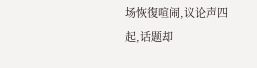场恢復喧闹,议论声四起,话题却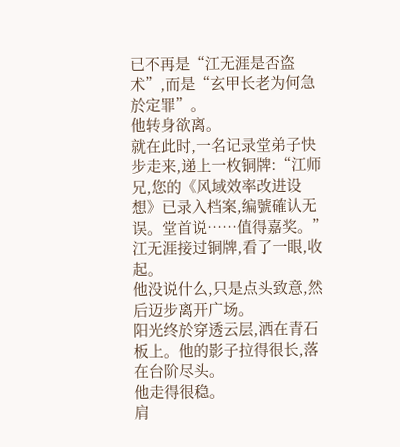已不再是“江无涯是否盗术”,而是“玄甲长老为何急於定罪”。
他转身欲离。
就在此时,一名记录堂弟子快步走来,递上一枚铜牌:“江师兄,您的《风域效率改进设想》已录入档案,编號確认无误。堂首说……值得嘉奖。”
江无涯接过铜牌,看了一眼,收起。
他没说什么,只是点头致意,然后迈步离开广场。
阳光终於穿透云层,洒在青石板上。他的影子拉得很长,落在台阶尽头。
他走得很稳。
肩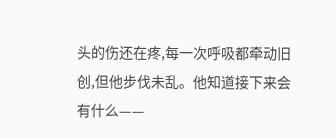头的伤还在疼,每一次呼吸都牵动旧创,但他步伐未乱。他知道接下来会有什么——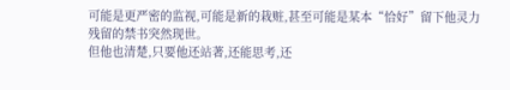可能是更严密的监视,可能是新的栽赃,甚至可能是某本“恰好”留下他灵力残留的禁书突然现世。
但他也清楚,只要他还站著,还能思考,还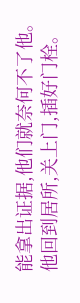能拿出证据,他们就奈何不了他。
他回到居所,关上门,插好门栓。